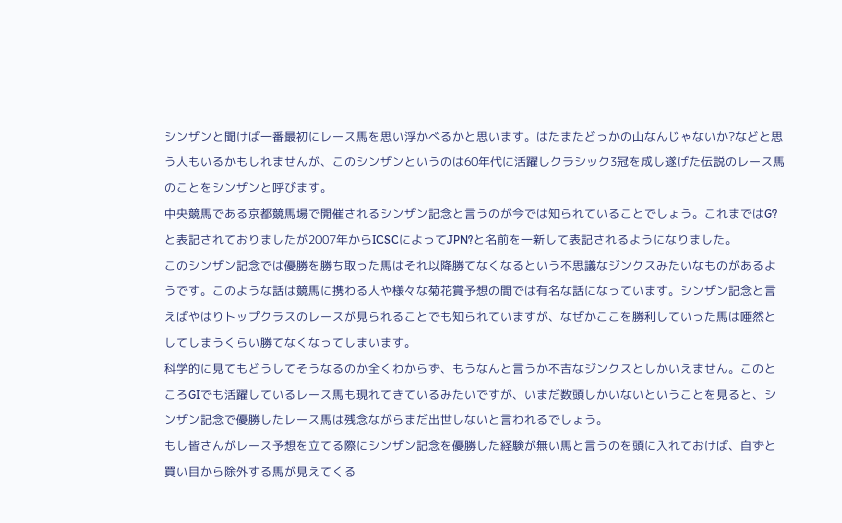シンザンと聞けば一番最初にレース馬を思い浮かべるかと思います。はたまたどっかの山なんじゃないか?などと思う人もいるかもしれませんが、このシンザンというのは60年代に活躍しクラシック3冠を成し遂げた伝説のレース馬のことをシンザンと呼びます。
中央競馬である京都競馬場で開催されるシンザン記念と言うのが今では知られていることでしょう。これまではG?と表記されておりましたが2007年からICSCによってJPN?と名前を一新して表記されるようになりました。
このシンザン記念では優勝を勝ち取った馬はそれ以降勝てなくなるという不思議なジンクスみたいなものがあるようです。このような話は競馬に携わる人や様々な菊花賞予想の間では有名な話になっています。シンザン記念と言えばやはりトップクラスのレースが見られることでも知られていますが、なぜかここを勝利していった馬は唖然としてしまうくらい勝てなくなってしまいます。
科学的に見てもどうしてそうなるのか全くわからず、もうなんと言うか不吉なジンクスとしかいえません。このところGIでも活躍しているレース馬も現れてきているみたいですが、いまだ数頭しかいないということを見ると、シンザン記念で優勝したレース馬は残念ながらまだ出世しないと言われるでしょう。
もし皆さんがレース予想を立てる際にシンザン記念を優勝した経験が無い馬と言うのを頭に入れておけば、自ずと買い目から除外する馬が見えてくる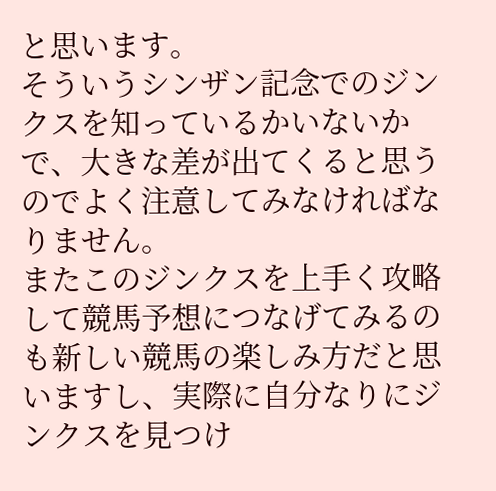と思います。
そういうシンザン記念でのジンクスを知っているかいないかで、大きな差が出てくると思うのでよく注意してみなければなりません。
またこのジンクスを上手く攻略して競馬予想につなげてみるのも新しい競馬の楽しみ方だと思いますし、実際に自分なりにジンクスを見つけ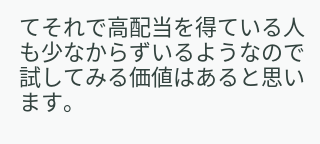てそれで高配当を得ている人も少なからずいるようなので試してみる価値はあると思います。